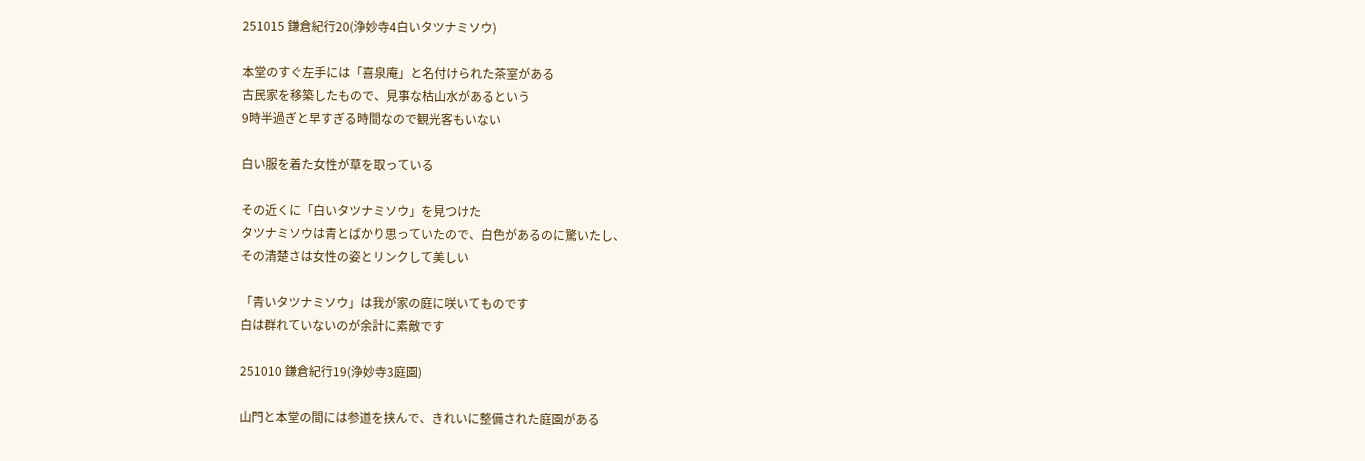251015 鎌倉紀行20(浄妙寺4白いタツナミソウ)

本堂のすぐ左手には「喜泉庵」と名付けられた茶室がある
古民家を移築したもので、見事な枯山水があるという
9時半過ぎと早すぎる時間なので観光客もいない

白い服を着た女性が草を取っている

その近くに「白いタツナミソウ」を見つけた
タツナミソウは青とばかり思っていたので、白色があるのに驚いたし、
その清楚さは女性の姿とリンクして美しい

「青いタツナミソウ」は我が家の庭に咲いてものです
白は群れていないのが余計に素敵です

251010 鎌倉紀行19(浄妙寺3庭園)

山門と本堂の間には参道を挟んで、きれいに整備された庭園がある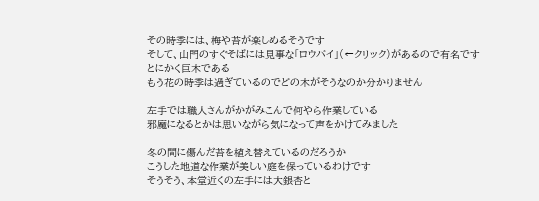その時季には、梅や苔が楽しめるそうです
そして、山門のすぐそばには見事な「ロウバイ」(←クリック)があるので有名です
とにかく巨木である
もう花の時季は過ぎているのでどの木がそうなのか分かりません

左手では職人さんがかがみこんで何やら作業している
邪魔になるとかは思いながら気になって声をかけてみました

冬の間に傷んだ苔を植え替えているのだろうか
こうした地道な作業が美しい庭を保っているわけです
そうそう、本堂近くの左手には大銀杏と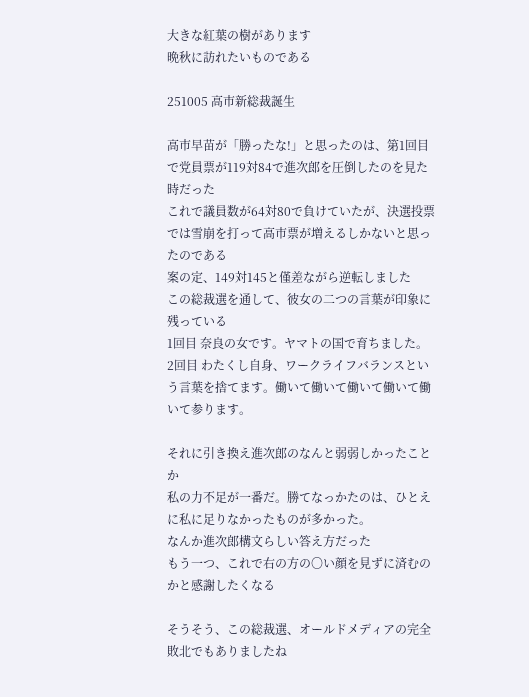大きな紅葉の樹があります
晩秋に訪れたいものである

251005 高市新総裁誕生

高市早苗が「勝ったな!」と思ったのは、第1回目で党員票が119対84で進次郎を圧倒したのを見た時だった
これで議員数が64対80で負けていたが、決選投票では雪崩を打って高市票が増えるしかないと思ったのである
案の定、149対145と僅差ながら逆転しました
この総裁選を通して、彼女の二つの言葉が印象に残っている
1回目 奈良の女です。ヤマトの国で育ちました。
2回目 わたくし自身、ワークライフバランスという言葉を捨てます。働いて働いて働いて働いて働      いて参ります。

それに引き換え進次郎のなんと弱弱しかったことか
私の力不足が一番だ。勝てなっかたのは、ひとえに私に足りなかったものが多かった。
なんか進次郎構文らしい答え方だった
もう一つ、これで右の方の〇い顔を見ずに済むのかと感謝したくなる

そうそう、この総裁選、オールドメディアの完全敗北でもありましたね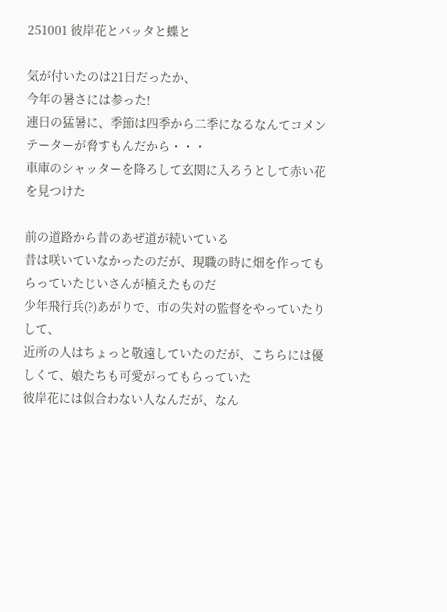251001 彼岸花とバッタと蝶と

気が付いたのは21日だったか、
今年の暑さには参った!
連日の猛暑に、季節は四季から二季になるなんてコメンテーターが脅すもんだから・・・
車庫のシャッターを降ろして玄関に入ろうとして赤い花を見つけた

前の道路から昔のあぜ道が続いている
昔は咲いていなかったのだが、現職の時に畑を作ってもらっていたじいさんが植えたものだ
少年飛行兵(?)あがりで、市の失対の監督をやっていたりして、
近所の人はちょっと敬遠していたのだが、こちらには優しくて、娘たちも可愛がってもらっていた
彼岸花には似合わない人なんだが、なん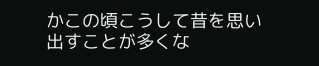かこの頃こうして昔を思い出すことが多くな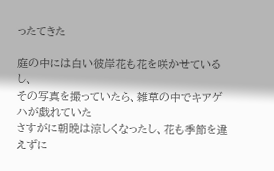ったてきた

庭の中には白い彼岸花も花を咲かせているし、
その写真を撮っていたら、雑草の中でキアゲハが戯れていた
さすがに朝晩は涼しくなったし、花も季節を違えずに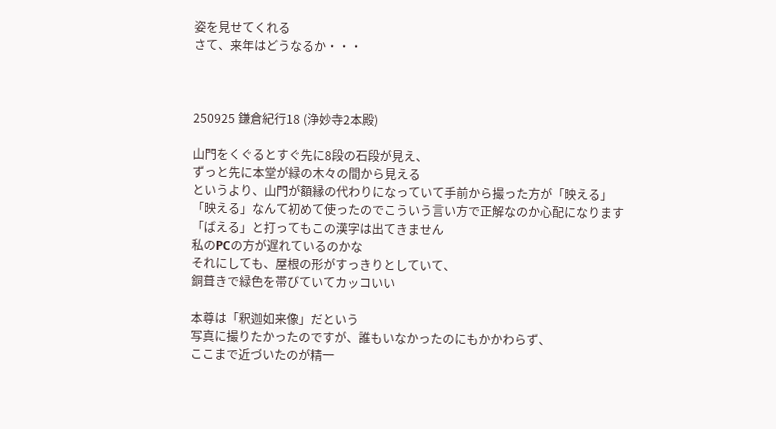姿を見せてくれる
さて、来年はどうなるか・・・



250925 鎌倉紀行18 (浄妙寺2本殿)

山門をくぐるとすぐ先に8段の石段が見え、
ずっと先に本堂が緑の木々の間から見える
というより、山門が額縁の代わりになっていて手前から撮った方が「映える」
「映える」なんて初めて使ったのでこういう言い方で正解なのか心配になります
「ばえる」と打ってもこの漢字は出てきません
私のPCの方が遅れているのかな
それにしても、屋根の形がすっきりとしていて、
銅葺きで緑色を帯びていてカッコいい

本尊は「釈迦如来像」だという
写真に撮りたかったのですが、誰もいなかったのにもかかわらず、
ここまで近づいたのが精一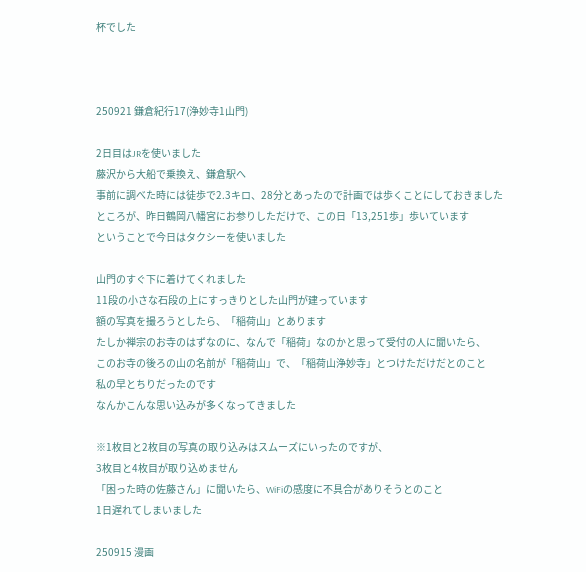杯でした



250921 鎌倉紀行17(浄妙寺1山門)

2日目はJRを使いました
藤沢から大船で乗換え、鎌倉駅へ
事前に調べた時には徒歩で2.3キロ、28分とあったので計画では歩くことにしておきました
ところが、昨日鶴岡八幡宮にお参りしただけで、この日「13,251歩」歩いています
ということで今日はタクシーを使いました

山門のすぐ下に着けてくれました
11段の小さな石段の上にすっきりとした山門が建っています
額の写真を撮ろうとしたら、「稲荷山」とあります
たしか禅宗のお寺のはずなのに、なんで「稲荷」なのかと思って受付の人に聞いたら、
このお寺の後ろの山の名前が「稲荷山」で、「稲荷山浄妙寺」とつけただけだとのこと
私の早とちりだったのです
なんかこんな思い込みが多くなってきました

※1枚目と2枚目の写真の取り込みはスムーズにいったのですが、
3枚目と4枚目が取り込めません
「困った時の佐藤さん」に聞いたら、WiFiの感度に不具合がありそうとのこと
1日遅れてしまいました

250915 漫画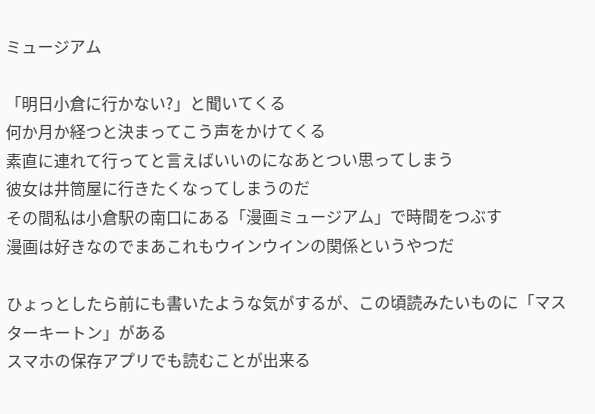ミュージアム

「明日小倉に行かない?」と聞いてくる
何か月か経つと決まってこう声をかけてくる
素直に連れて行ってと言えばいいのになあとつい思ってしまう
彼女は井筒屋に行きたくなってしまうのだ
その間私は小倉駅の南口にある「漫画ミュージアム」で時間をつぶす
漫画は好きなのでまあこれもウインウインの関係というやつだ

ひょっとしたら前にも書いたような気がするが、この頃読みたいものに「マスターキートン」がある
スマホの保存アプリでも読むことが出来る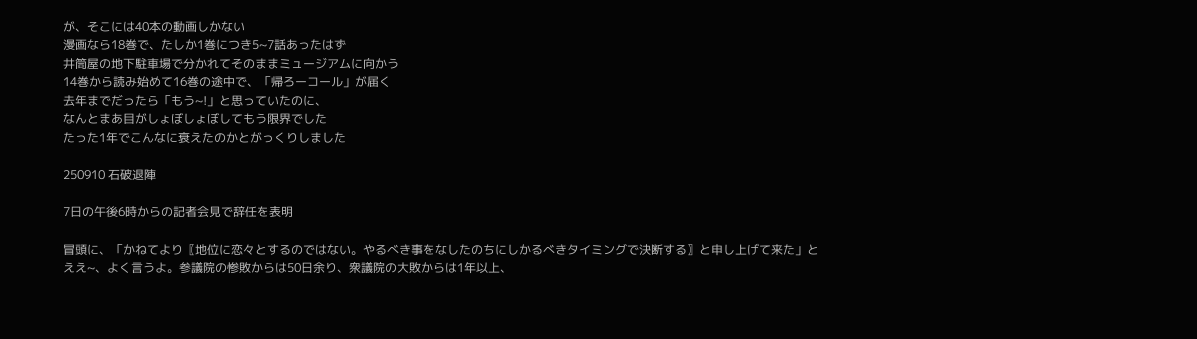が、そこには40本の動画しかない
漫画なら18巻で、たしか1巻につき5~7話あったはず
井筒屋の地下駐車場で分かれてそのままミュージアムに向かう
14巻から読み始めて16巻の途中で、「帰ろーコール」が届く
去年までだったら「もう~!」と思っていたのに、
なんとまあ目がしょぼしょぼしてもう限界でした
たった1年でこんなに衰えたのかとがっくりしました

250910 石破退陣

7日の午後6時からの記者会見で辞任を表明

冒頭に、「かねてより〖地位に恋々とするのではない。やるべき事をなしたのちにしかるべきタイミングで決断する〗と申し上げて来た」と
ええ~、よく言うよ。参議院の惨敗からは50日余り、衆議院の大敗からは1年以上、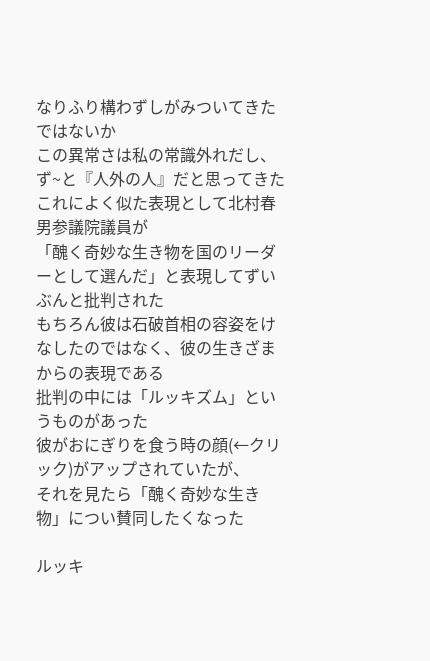なりふり構わずしがみついてきたではないか
この異常さは私の常識外れだし、ず~と『人外の人』だと思ってきた
これによく似た表現として北村春男参議院議員が
「醜く奇妙な生き物を国のリーダーとして選んだ」と表現してずいぶんと批判された
もちろん彼は石破首相の容姿をけなしたのではなく、彼の生きざまからの表現である
批判の中には「ルッキズム」というものがあった
彼がおにぎりを食う時の顔(←クリック)がアップされていたが、
それを見たら「醜く奇妙な生き物」につい賛同したくなった

ルッキ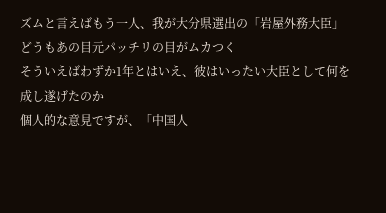ズムと言えばもう一人、我が大分県選出の「岩屋外務大臣」
どうもあの目元パッチリの目がムカつく
そういえばわずか1年とはいえ、彼はいったい大臣として何を成し遂げたのか
個人的な意見ですが、「中国人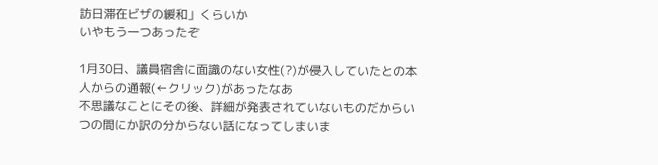訪日滞在ビザの緩和」くらいか
いやもう一つあったぞ

1月30日、議員宿舎に面識のない女性(?)が侵入していたとの本人からの通報(←クリック)があったなあ
不思議なことにその後、詳細が発表されていないものだからいつの間にか訳の分からない話になってしまいま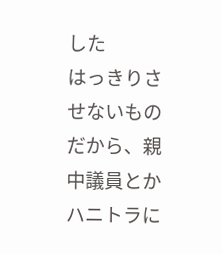した
はっきりさせないものだから、親中議員とかハニトラに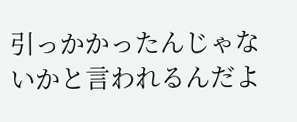引っかかったんじゃないかと言われるんだよ